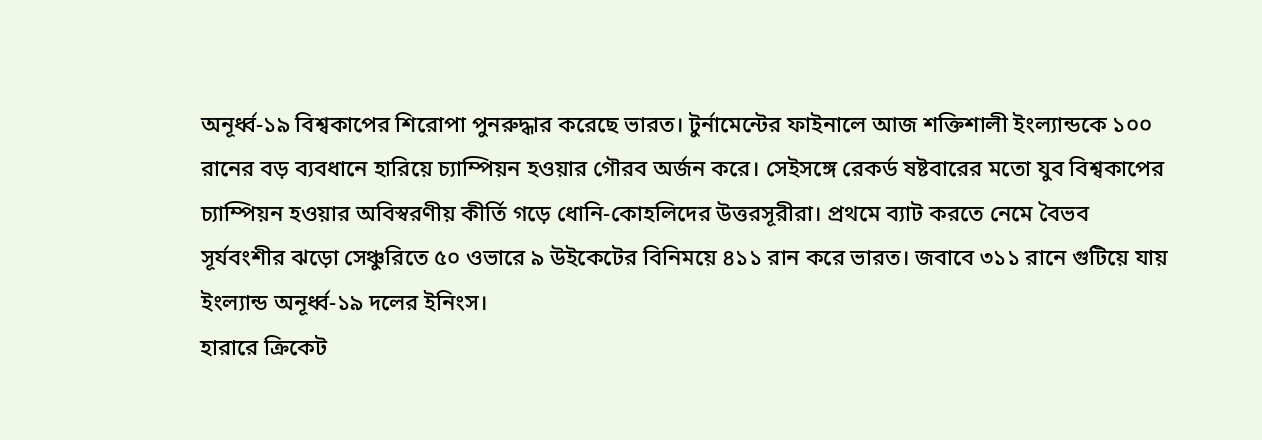অনূর্ধ্ব-১৯ বিশ্বকাপের শিরোপা পুনরুদ্ধার করেছে ভারত। টুর্নামেন্টের ফাইনালে আজ শক্তিশালী ইংল্যান্ডকে ১০০ রানের বড় ব্যবধানে হারিয়ে চ্যাম্পিয়ন হওয়ার গৌরব অর্জন করে। সেইসঙ্গে রেকর্ড ষষ্টবারের মতো যুব বিশ্বকাপের চ্যাম্পিয়ন হওয়ার অবিস্বরণীয় কীর্তি গড়ে ধোনি-কোহলিদের উত্তরসূরীরা। প্রথমে ব্যাট করতে নেমে বৈভব সূর্যবংশীর ঝড়ো সেঞ্চুরিতে ৫০ ওভারে ৯ উইকেটের বিনিময়ে ৪১১ রান করে ভারত। জবাবে ৩১১ রানে গুটিয়ে যায় ইংল্যান্ড অনূর্ধ্ব-১৯ দলের ইনিংস।
হারারে ক্রিকেট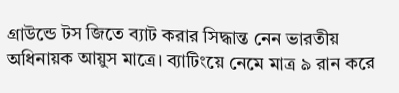গ্রাউন্ডে টস জিতে ব্যাট করার সিদ্ধান্ত নেন ভারতীয় অধিনায়ক আয়ুস মাত্রে। ব্যাটিংয়ে নেমে মাত্র ৯ রান করে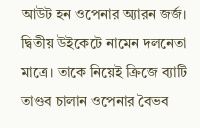আউট হন ওপেনার অ্যারন জর্জ। দ্বিতীয় উইকেটে নামেন দলনেতা মাত্রে। তাকে নিয়েই ক্রিজে ব্যাটি তাণ্ডব চালান ওপেনার বৈভব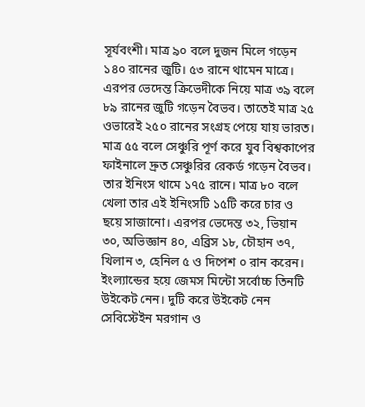সূর্যবংশী। মাত্র ৯০ বলে দুজন মিলে গড়েন ১৪০ রানের জুটি। ৫৩ রানে থামেন মাত্রে। এরপর ভেদেন্ত ক্রিভেদীকে নিয়ে মাত্র ৩৯ বলে ৮৯ রানের জুটি গড়েন বৈভব। তাতেই মাত্র ২৫ ওভারেই ২৫০ রানের সংগ্রহ পেয়ে যায় ভারত। মাত্র ৫৫ বলে সেঞ্চুরি পূর্ণ করে যুব বিশ্বকাপের ফাইনালে দ্রুত সেঞ্চুরির রেকর্ড গড়েন বৈভব। তার ইনিংস থামে ১৭৫ রানে। মাত্র ৮০ বলে খেলা তার এই ইনিংসটি ১৫টি করে চার ও ছয়ে সাজানো। এরপর ভেদেন্ত ৩২, ভিয়ান ৩০, অভিজ্ঞান ৪০, এব্রিস ১৮, চৌহান ৩৭, খিলান ৩, হেনিল ৫ ও দিপেশ ০ রান করেন।
ইংল্যান্ডের হয়ে জেমস মিন্টো সর্বোচ্চ তিনটি উইকেট নেন। দুটি করে উইকেট নেন সেবিস্টেইন মরগান ও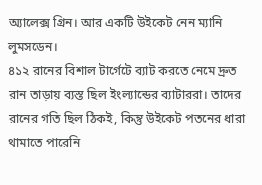অ্যালেক্স গ্রিন। আর একটি উইকেট নেন ম্যানি লুমসডেন।
৪১২ রানের বিশাল টার্গেটে ব্যাট করতে নেমে দ্রুত রান তাড়ায় ব্যস্ত ছিল ইংল্যান্ডের ব্যাটাররা। তাদের রানের গতি ছিল ঠিকই, কিন্তু উইকেট পতনের ধারা থামাতে পারেনি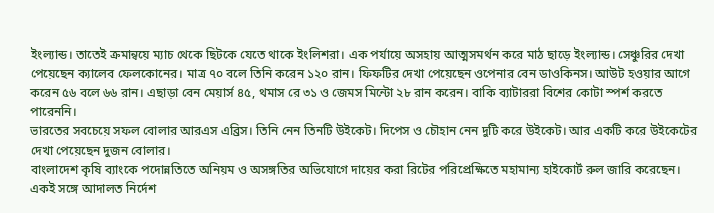ইংল্যান্ড। তাতেই ক্রমান্বয়ে ম্যাচ থেকে ছিটকে যেতে থাকে ইংলিশরা। এক পর্যায়ে অসহায় আত্মসমর্থন করে মাঠ ছাড়ে ইংল্যান্ড। সেঞ্চুরির দেখা পেয়েছেন ক্যালেব ফেলকোনের। মাত্র ৭০ বলে তিনি করেন ১২০ রান। ফিফটির দেখা পেয়েছেন ওপেনার বেন ডাওকিনস। আউট হওয়ার আগে করেন ৫৬ বলে ৬৬ রান। এছাড়া বেন মেয়ার্স ৪৫, থমাস রে ৩১ ও জেমস মিন্টো ২৮ রান করেন। বাকি ব্যাটাররা বিশের কোটা স্পর্শ করতে পারেননি।
ভারতের সবচেয়ে সফল বোলার আরএস এব্রিস। তিনি নেন তিনটি উইকেট। দিপেস ও চৌহান নেন দুটি করে উইকেট। আর একটি করে উইকেটের দেখা পেয়েছেন দুজন বোলার।
বাংলাদেশ কৃষি ব্যাংকে পদোন্নতিতে অনিয়ম ও অসঙ্গতির অভিযোগে দায়ের করা রিটের পরিপ্রেক্ষিতে মহামান্য হাইকোর্ট রুল জারি করেছেন। একই সঙ্গে আদালত নির্দেশ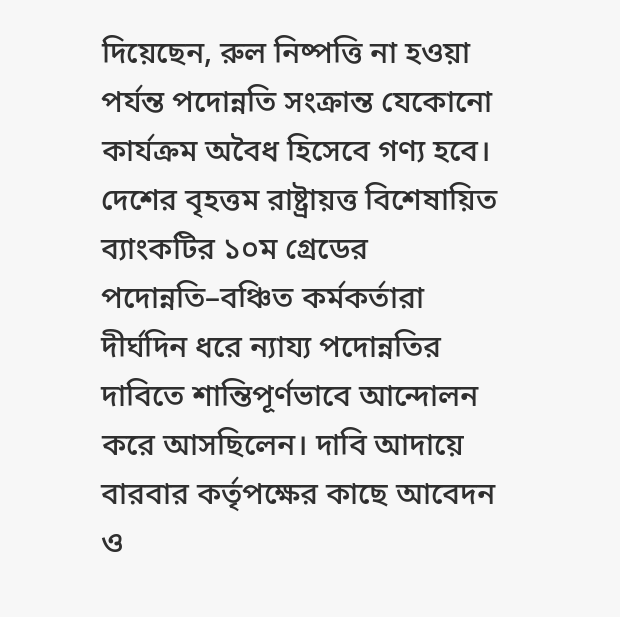দিয়েছেন, রুল নিষ্পত্তি না হওয়া পর্যন্ত পদোন্নতি সংক্রান্ত যেকোনো কার্যক্রম অবৈধ হিসেবে গণ্য হবে। দেশের বৃহত্তম রাষ্ট্রায়ত্ত বিশেষায়িত ব্যাংকটির ১০ম গ্রেডের পদোন্নতি–বঞ্চিত কর্মকর্তারা দীর্ঘদিন ধরে ন্যায্য পদোন্নতির দাবিতে শান্তিপূর্ণভাবে আন্দোলন করে আসছিলেন। দাবি আদায়ে বারবার কর্তৃপক্ষের কাছে আবেদন ও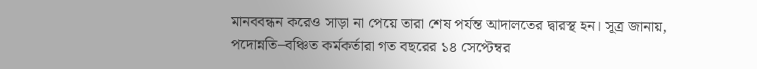মানববন্ধন করেও সাড়া না পেয়ে তারা শেষ পর্যন্ত আদালতের দ্বারস্থ হন। সূত্র জানায়, পদোন্নতি–বঞ্চিত কর্মকর্তারা গত বছরের ১৪ সেপ্টেম্বর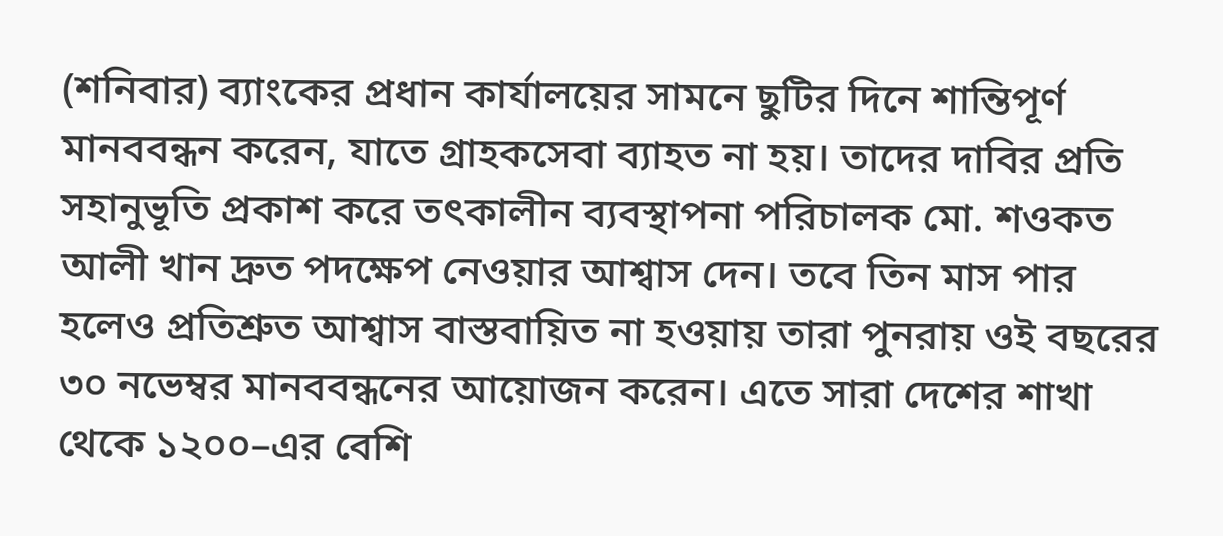(শনিবার) ব্যাংকের প্রধান কার্যালয়ের সামনে ছুটির দিনে শান্তিপূর্ণ মানববন্ধন করেন, যাতে গ্রাহকসেবা ব্যাহত না হয়। তাদের দাবির প্রতি সহানুভূতি প্রকাশ করে তৎকালীন ব্যবস্থাপনা পরিচালক মো. শওকত আলী খান দ্রুত পদক্ষেপ নেওয়ার আশ্বাস দেন। তবে তিন মাস পার হলেও প্রতিশ্রুত আশ্বাস বাস্তবায়িত না হওয়ায় তারা পুনরায় ওই বছরের ৩০ নভেম্বর মানববন্ধনের আয়োজন করেন। এতে সারা দেশের শাখা থেকে ১২০০–এর বেশি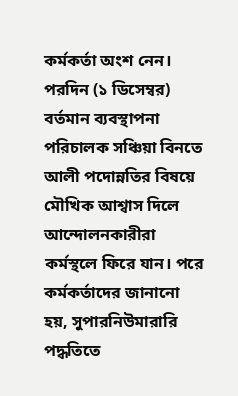কর্মকর্তা অংশ নেন। পরদিন (১ ডিসেম্বর) বর্তমান ব্যবস্থাপনা পরিচালক সঞ্চিয়া বিনতে আলী পদোন্নতির বিষয়ে মৌখিক আশ্বাস দিলে আন্দোলনকারীরা কর্মস্থলে ফিরে যান। পরে কর্মকর্তাদের জানানো হয়, সুপারনিউমারারি পদ্ধতিতে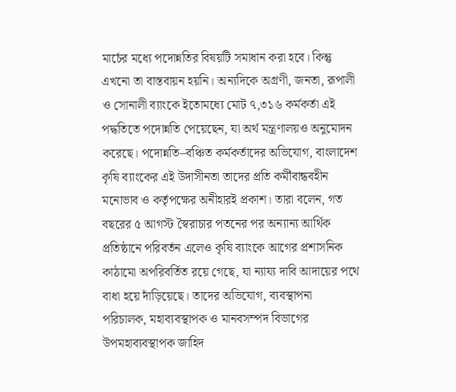মার্চের মধ্যে পদোন্নতির বিষয়টি সমাধান করা হবে। কিন্তু এখনো তা বাস্তবায়ন হয়নি। অন্যদিকে অগ্রণী, জনতা, রূপালী ও সোনালী ব্যাংকে ইতোমধ্যে মোট ৭,৩১৬ কর্মকর্তা এই পদ্ধতিতে পদোন্নতি পেয়েছেন, যা অর্থ মন্ত্রণালয়ও অনুমোদন করেছে। পদোন্নতি–বঞ্চিত কর্মকর্তাদের অভিযোগ, বাংলাদেশ কৃষি ব্যাংকের এই উদাসীনতা তাদের প্রতি কর্মীবান্ধবহীন মনোভাব ও কর্তৃপক্ষের অনীহারই প্রকাশ। তারা বলেন, গত বছরের ৫ আগস্ট স্বৈরাচার পতনের পর অন্যান্য আর্থিক প্রতিষ্ঠানে পরিবর্তন এলেও কৃষি ব্যাংকে আগের প্রশাসনিক কাঠামো অপরিবর্তিত রয়ে গেছে, যা ন্যায্য দাবি আদায়ের পথে বাধা হয়ে দাঁড়িয়েছে। তাদের অভিযোগ, ব্যবস্থাপনা পরিচালক, মহাব্যবস্থাপক ও মানবসম্পদ বিভাগের উপমহাব্যবস্থাপক জাহিদ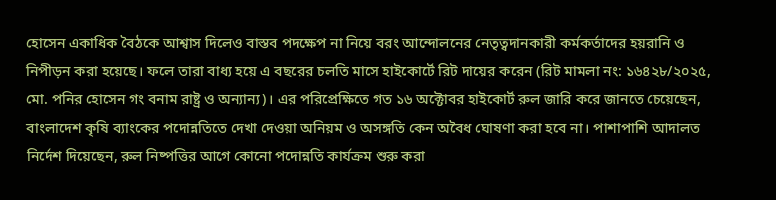হোসেন একাধিক বৈঠকে আশ্বাস দিলেও বাস্তব পদক্ষেপ না নিয়ে বরং আন্দোলনের নেতৃত্বদানকারী কর্মকর্তাদের হয়রানি ও নিপীড়ন করা হয়েছে। ফলে তারা বাধ্য হয়ে এ বছরের চলতি মাসে হাইকোর্টে রিট দায়ের করেন (রিট মামলা নং: ১৬৪২৮/২০২৫, মো. পনির হোসেন গং বনাম রাষ্ট্র ও অন্যান্য)। এর পরিপ্রেক্ষিতে গত ১৬ অক্টোবর হাইকোর্ট রুল জারি করে জানতে চেয়েছেন, বাংলাদেশ কৃষি ব্যাংকের পদোন্নতিতে দেখা দেওয়া অনিয়ম ও অসঙ্গতি কেন অবৈধ ঘোষণা করা হবে না। পাশাপাশি আদালত নির্দেশ দিয়েছেন, রুল নিষ্পত্তির আগে কোনো পদোন্নতি কার্যক্রম শুরু করা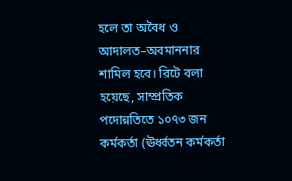হলে তা অবৈধ ও আদালত–অবমাননার শামিল হবে। রিটে বলা হয়েছে, সাম্প্রতিক পদোন্নতিতে ১০৭৩ জন কর্মকর্তা (ঊর্ধ্বতন কর্মকর্তা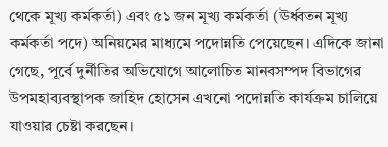থেকে মূখ্য কর্মকর্তা) এবং ৫১ জন মূখ্য কর্মকর্তা (ঊর্ধ্বতন মূখ্য কর্মকর্তা পদে) অনিয়মের মাধ্যমে পদোন্নতি পেয়েছেন। এদিকে জানা গেছে, পূর্বে দুর্নীতির অভিযোগে আলোচিত মানবসম্পদ বিভাগের উপমহাব্যবস্থাপক জাহিদ হোসেন এখনো পদোন্নতি কার্যক্রম চালিয়ে যাওয়ার চেষ্টা করছেন।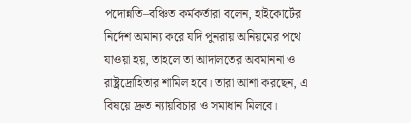পদোন্নতি–বঞ্চিত কর্মকর্তারা বলেন, হাইকোর্টের নির্দেশ অমান্য করে যদি পুনরায় অনিয়মের পথে যাওয়া হয়, তাহলে তা আদালতের অবমাননা ও রাষ্ট্রদ্রোহিতার শামিল হবে। তারা আশা করছেন, এ বিষয়ে দ্রুত ন্যায়বিচার ও সমাধান মিলবে।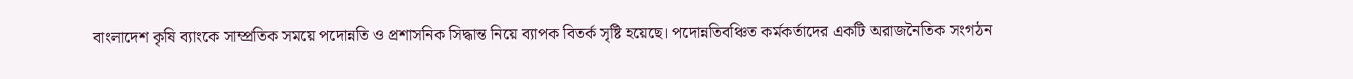বাংলাদেশ কৃষি ব্যাংকে সাম্প্রতিক সময়ে পদোন্নতি ও প্রশাসনিক সিদ্ধান্ত নিয়ে ব্যাপক বিতর্ক সৃষ্টি হয়েছে। পদোন্নতিবঞ্চিত কর্মকর্তাদের একটি অরাজনৈতিক সংগঠন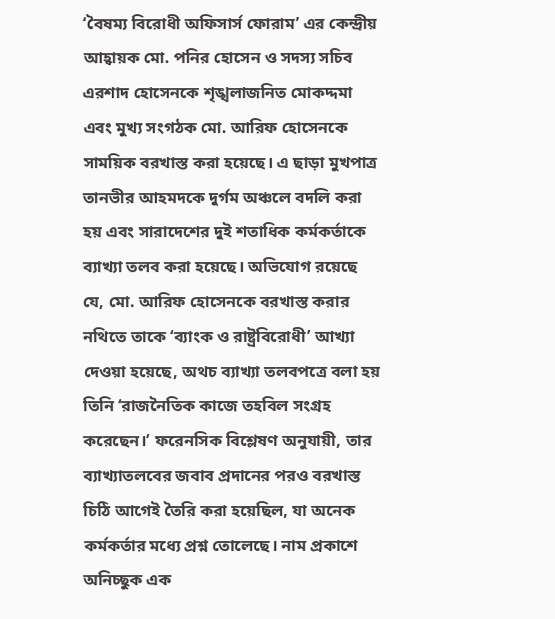‘বৈষম্য বিরোধী অফিসার্স ফোরাম’ এর কেন্দ্রীয় আহ্বায়ক মো. পনির হোসেন ও সদস্য সচিব এরশাদ হোসেনকে শৃঙ্খলাজনিত মোকদ্দমা এবং মুখ্য সংগঠক মো. আরিফ হোসেনকে সাময়িক বরখাস্ত করা হয়েছে। এ ছাড়া মুখপাত্র তানভীর আহমদকে দুর্গম অঞ্চলে বদলি করা হয় এবং সারাদেশের দুই শতাধিক কর্মকর্তাকে ব্যাখ্যা তলব করা হয়েছে। অভিযোগ রয়েছে যে, মো. আরিফ হোসেনকে বরখাস্ত করার নথিতে তাকে ‘ব্যাংক ও রাষ্ট্রবিরোধী’ আখ্যা দেওয়া হয়েছে, অথচ ব্যাখ্যা তলবপত্রে বলা হয় তিনি ‘রাজনৈতিক কাজে তহবিল সংগ্রহ করেছেন।’ ফরেনসিক বিশ্লেষণ অনুযায়ী, তার ব্যাখ্যাতলবের জবাব প্রদানের পরও বরখাস্ত চিঠি আগেই তৈরি করা হয়েছিল, যা অনেক কর্মকর্তার মধ্যে প্রশ্ন তোলেছে। নাম প্রকাশে অনিচ্ছুক এক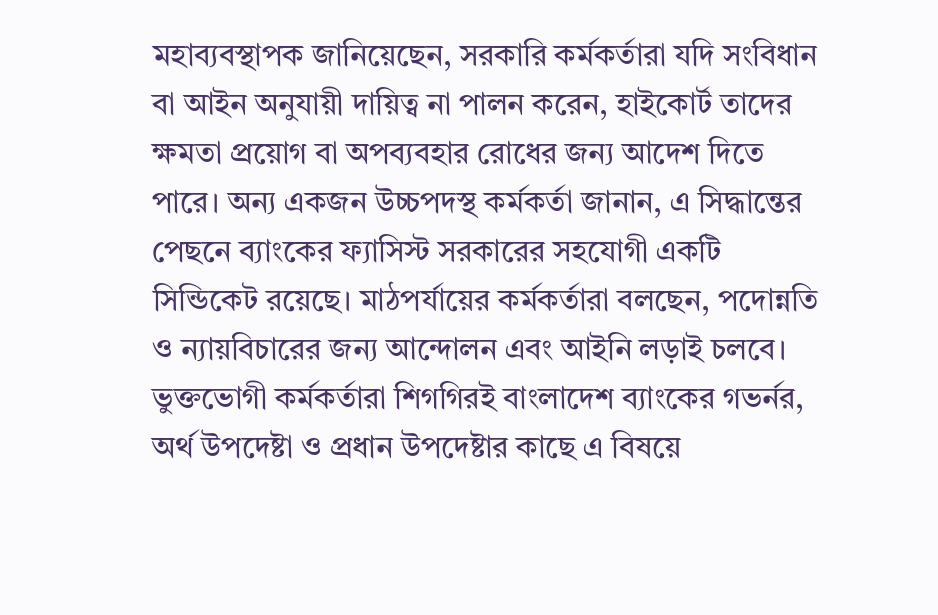মহাব্যবস্থাপক জানিয়েছেন, সরকারি কর্মকর্তারা যদি সংবিধান বা আইন অনুযায়ী দায়িত্ব না পালন করেন, হাইকোর্ট তাদের ক্ষমতা প্রয়োগ বা অপব্যবহার রোধের জন্য আদেশ দিতে পারে। অন্য একজন উচ্চপদস্থ কর্মকর্তা জানান, এ সিদ্ধান্তের পেছনে ব্যাংকের ফ্যাসিস্ট সরকারের সহযোগী একটি সিন্ডিকেট রয়েছে। মাঠপর্যায়ের কর্মকর্তারা বলছেন, পদোন্নতি ও ন্যায়বিচারের জন্য আন্দোলন এবং আইনি লড়াই চলবে। ভুক্তভোগী কর্মকর্তারা শিগগিরই বাংলাদেশ ব্যাংকের গভর্নর, অর্থ উপদেষ্টা ও প্রধান উপদেষ্টার কাছে এ বিষয়ে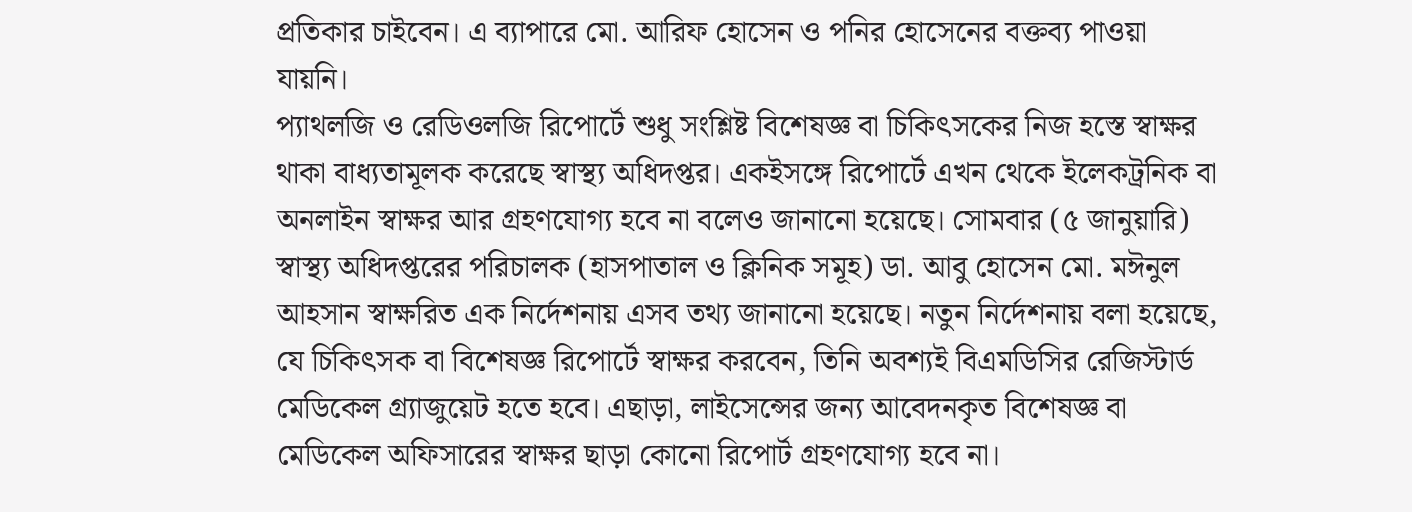প্রতিকার চাইবেন। এ ব্যাপারে মো. আরিফ হোসেন ও পনির হোসেনের বক্তব্য পাওয়া যায়নি।
প্যাথলজি ও রেডিওলজি রিপোর্টে শুধু সংশ্লিষ্ট বিশেষজ্ঞ বা চিকিৎসকের নিজ হস্তে স্বাক্ষর থাকা বাধ্যতামূলক করেছে স্বাস্থ্য অধিদপ্তর। একইসঙ্গে রিপোর্টে এখন থেকে ইলেকট্রনিক বা অনলাইন স্বাক্ষর আর গ্রহণযোগ্য হবে না বলেও জানানো হয়েছে। সোমবার (৫ জানুয়ারি) স্বাস্থ্য অধিদপ্তরের পরিচালক (হাসপাতাল ও ক্লিনিক সমূহ) ডা. আবু হোসেন মো. মঈনুল আহসান স্বাক্ষরিত এক নির্দেশনায় এসব তথ্য জানানো হয়েছে। নতুন নির্দেশনায় বলা হয়েছে, যে চিকিৎসক বা বিশেষজ্ঞ রিপোর্টে স্বাক্ষর করবেন, তিনি অবশ্যই বিএমডিসির রেজিস্টার্ড মেডিকেল গ্র্যাজুয়েট হতে হবে। এছাড়া, লাইসেন্সের জন্য আবেদনকৃত বিশেষজ্ঞ বা মেডিকেল অফিসারের স্বাক্ষর ছাড়া কোনো রিপোর্ট গ্রহণযোগ্য হবে না।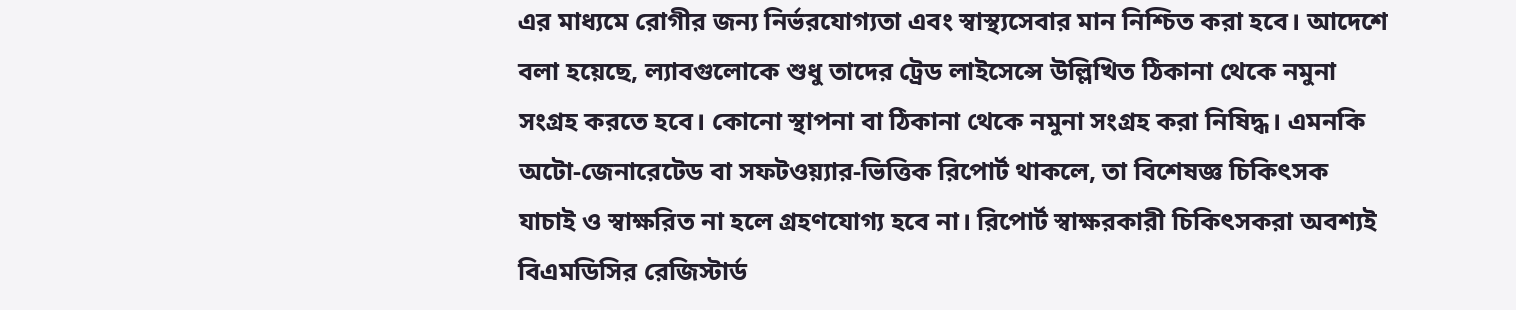এর মাধ্যমে রোগীর জন্য নির্ভরযোগ্যতা এবং স্বাস্থ্যসেবার মান নিশ্চিত করা হবে। আদেশে বলা হয়েছে, ল্যাবগুলোকে শুধু তাদের ট্রেড লাইসেন্সে উল্লিখিত ঠিকানা থেকে নমুনা সংগ্রহ করতে হবে। কোনো স্থাপনা বা ঠিকানা থেকে নমুনা সংগ্রহ করা নিষিদ্ধ। এমনকি অটো-জেনারেটেড বা সফটওয়্যার-ভিত্তিক রিপোর্ট থাকলে, তা বিশেষজ্ঞ চিকিৎসক যাচাই ও স্বাক্ষরিত না হলে গ্রহণযোগ্য হবে না। রিপোর্ট স্বাক্ষরকারী চিকিৎসকরা অবশ্যই বিএমডিসির রেজিস্টার্ড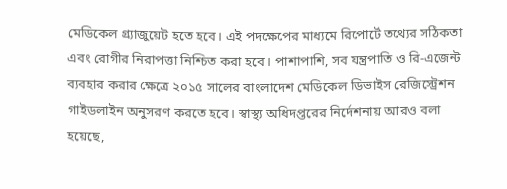মেডিকেল গ্র্যাজুয়েট হতে হবে। এই পদক্ষেপের মাধ্যমে রিপোর্টে তথ্যের সঠিকতা এবং রোগীর নিরাপত্তা নিশ্চিত করা হবে। পাশাপাশি, সব যন্ত্রপাতি ও রি-এজেন্ট ব্যবহার করার ক্ষেত্রে ২০১৫ সালের বাংলাদেশ মেডিকেল ডিভাইস রেজিস্ট্রেশন গাইডলাইন অনুসরণ করতে হবে। স্বাস্থ্য অধিদপ্তরের নির্দেশনায় আরও বলা হয়েছে,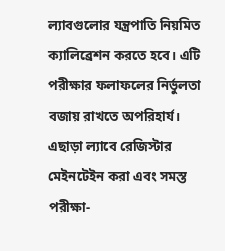ল্যাবগুলোর যন্ত্রপাতি নিয়মিত ক্যালিব্রেশন করতে হবে। এটি পরীক্ষার ফলাফলের নির্ভুলতা বজায় রাখতে অপরিহার্য। এছাড়া ল্যাবে রেজিস্টার মেইনটেইন করা এবং সমস্ত পরীক্ষা-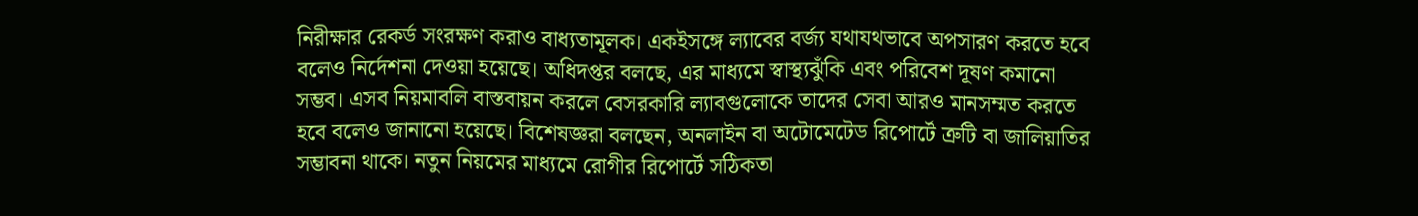নিরীক্ষার রেকর্ড সংরক্ষণ করাও বাধ্যতামূলক। একইসঙ্গে ল্যাবের বর্জ্য যথাযথভাবে অপসারণ করতে হবে বলেও নির্দেশনা দেওয়া হয়েছে। অধিদপ্তর বলছে, এর মাধ্যমে স্বাস্থ্যঝুঁকি এবং পরিবেশ দূষণ কমানো সম্ভব। এসব নিয়মাবলি বাস্তবায়ন করলে বেসরকারি ল্যাবগুলোকে তাদের সেবা আরও মানসম্মত করতে হবে বলেও জানানো হয়েছে। বিশেষজ্ঞরা বলছেন, অনলাইন বা অটোমেটেড রিপোর্টে ত্রুটি বা জালিয়াতির সম্ভাবনা থাকে। নতুন নিয়মের মাধ্যমে রোগীর রিপোর্টে সঠিকতা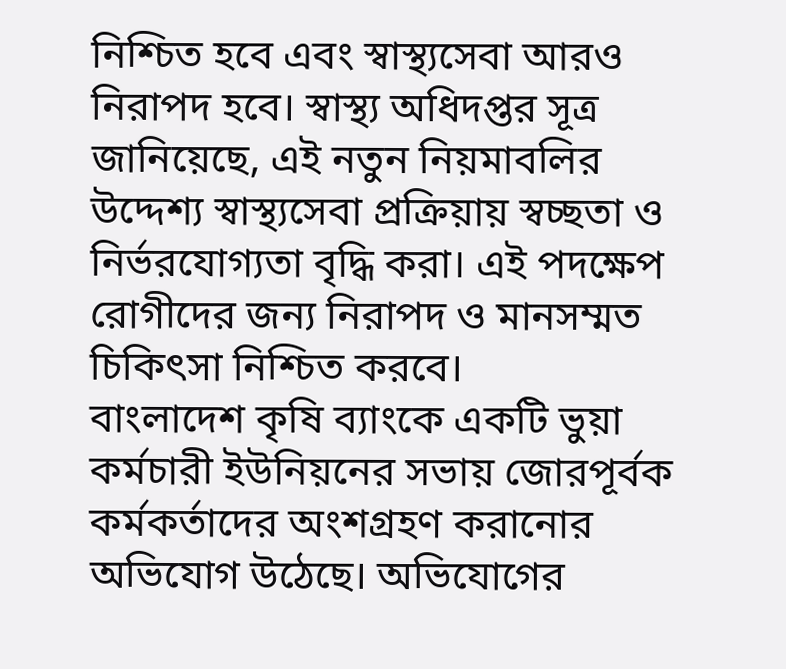নিশ্চিত হবে এবং স্বাস্থ্যসেবা আরও নিরাপদ হবে। স্বাস্থ্য অধিদপ্তর সূত্র জানিয়েছে, এই নতুন নিয়মাবলির উদ্দেশ্য স্বাস্থ্যসেবা প্রক্রিয়ায় স্বচ্ছতা ও নির্ভরযোগ্যতা বৃদ্ধি করা। এই পদক্ষেপ রোগীদের জন্য নিরাপদ ও মানসম্মত চিকিৎসা নিশ্চিত করবে।
বাংলাদেশ কৃষি ব্যাংকে একটি ভুয়া কর্মচারী ইউনিয়নের সভায় জোরপূর্বক কর্মকর্তাদের অংশগ্রহণ করানোর অভিযোগ উঠেছে। অভিযোগের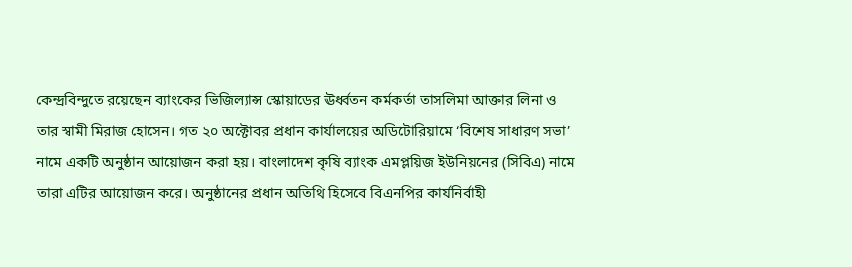কেন্দ্রবিন্দুতে রয়েছেন ব্যাংকের ভিজিল্যান্স স্কোয়াডের ঊর্ধ্বতন কর্মকর্তা তাসলিমা আক্তার লিনা ও তার স্বামী মিরাজ হোসেন। গত ২০ অক্টোবর প্রধান কার্যালয়ের অডিটোরিয়ামে ‘বিশেষ সাধারণ সভা’ নামে একটি অনুষ্ঠান আয়োজন করা হয়। বাংলাদেশ কৃষি ব্যাংক এমপ্লয়িজ ইউনিয়নের (সিবিএ) নামে তারা এটির আয়োজন করে। অনুষ্ঠানের প্রধান অতিথি হিসেবে বিএনপির কার্যনির্বাহী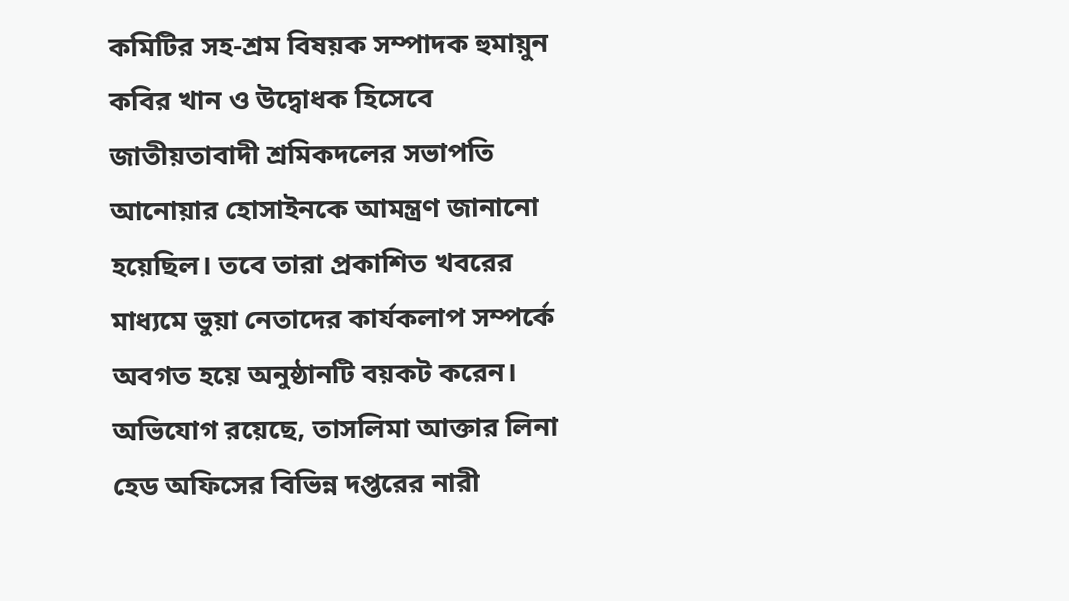কমিটির সহ-শ্রম বিষয়ক সম্পাদক হুমায়ুন কবির খান ও উদ্বোধক হিসেবে জাতীয়তাবাদী শ্রমিকদলের সভাপতি আনোয়ার হোসাইনকে আমন্ত্রণ জানানো হয়েছিল। তবে তারা প্রকাশিত খবরের মাধ্যমে ভুয়া নেতাদের কার্যকলাপ সম্পর্কে অবগত হয়ে অনুষ্ঠানটি বয়কট করেন। অভিযোগ রয়েছে, তাসলিমা আক্তার লিনা হেড অফিসের বিভিন্ন দপ্তরের নারী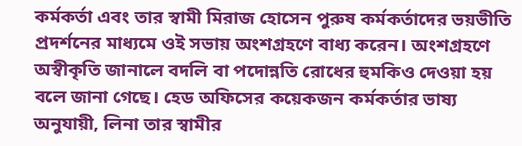কর্মকর্তা এবং তার স্বামী মিরাজ হোসেন পুরুষ কর্মকর্তাদের ভয়ভীতি প্রদর্শনের মাধ্যমে ওই সভায় অংশগ্রহণে বাধ্য করেন। অংশগ্রহণে অস্বীকৃতি জানালে বদলি বা পদোন্নতি রোধের হুমকিও দেওয়া হয় বলে জানা গেছে। হেড অফিসের কয়েকজন কর্মকর্তার ভাষ্য অনুযায়ী, লিনা তার স্বামীর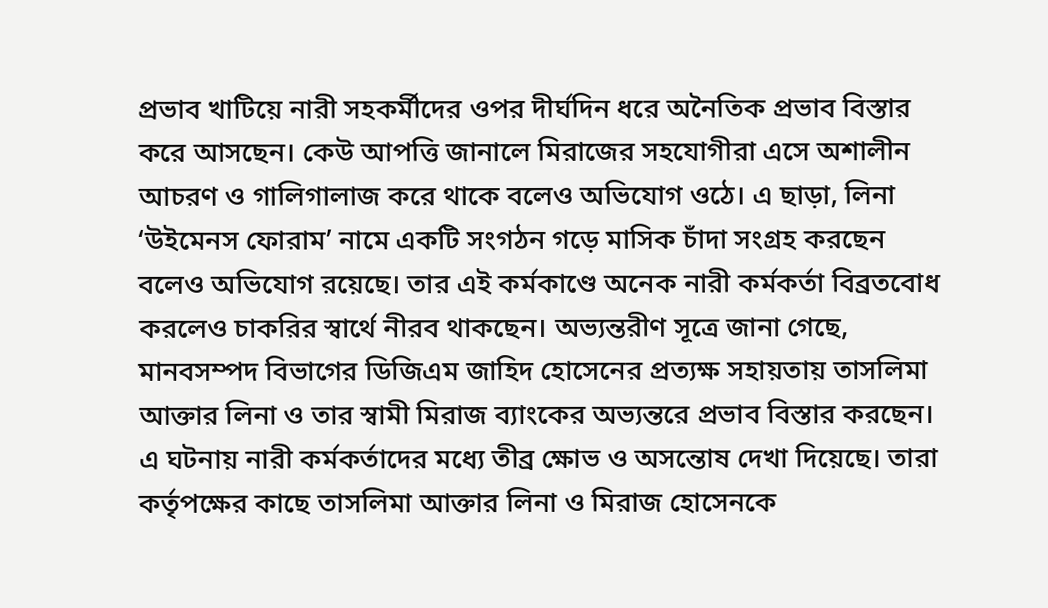প্রভাব খাটিয়ে নারী সহকর্মীদের ওপর দীর্ঘদিন ধরে অনৈতিক প্রভাব বিস্তার করে আসছেন। কেউ আপত্তি জানালে মিরাজের সহযোগীরা এসে অশালীন আচরণ ও গালিগালাজ করে থাকে বলেও অভিযোগ ওঠে। এ ছাড়া, লিনা ‘উইমেনস ফোরাম’ নামে একটি সংগঠন গড়ে মাসিক চাঁদা সংগ্রহ করছেন বলেও অভিযোগ রয়েছে। তার এই কর্মকাণ্ডে অনেক নারী কর্মকর্তা বিব্রতবোধ করলেও চাকরির স্বার্থে নীরব থাকছেন। অভ্যন্তরীণ সূত্রে জানা গেছে, মানবসম্পদ বিভাগের ডিজিএম জাহিদ হোসেনের প্রত্যক্ষ সহায়তায় তাসলিমা আক্তার লিনা ও তার স্বামী মিরাজ ব্যাংকের অভ্যন্তরে প্রভাব বিস্তার করছেন। এ ঘটনায় নারী কর্মকর্তাদের মধ্যে তীব্র ক্ষোভ ও অসন্তোষ দেখা দিয়েছে। তারা কর্তৃপক্ষের কাছে তাসলিমা আক্তার লিনা ও মিরাজ হোসেনকে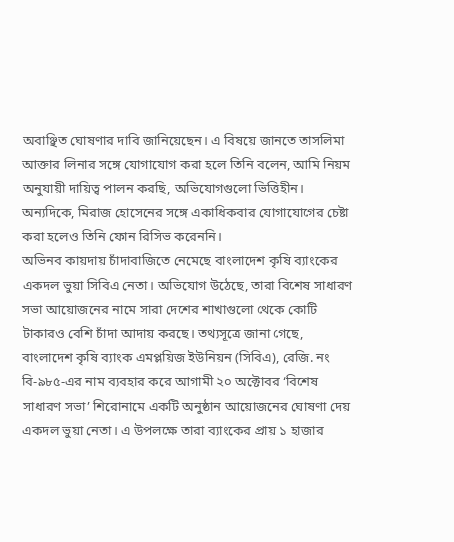অবাঞ্ছিত ঘোষণার দাবি জানিয়েছেন। এ বিষয়ে জানতে তাসলিমা আক্তার লিনার সঙ্গে যোগাযোগ করা হলে তিনি বলেন, আমি নিয়ম অনুযায়ী দায়িত্ব পালন করছি, অভিযোগগুলো ভিত্তিহীন। অন্যদিকে, মিরাজ হোসেনের সঙ্গে একাধিকবার যোগাযোগের চেষ্টা করা হলেও তিনি ফোন রিসিভ করেননি।
অভিনব কায়দায় চাঁদাবাজিতে নেমেছে বাংলাদেশ কৃষি ব্যাংকের একদল ভুয়া সিবিএ নেতা। অভিযোগ উঠেছে, তারা বিশেষ সাধারণ সভা আয়োজনের নামে সারা দেশের শাখাগুলো থেকে কোটি টাকারও বেশি চাঁদা আদায় করছে। তথ্যসূত্রে জানা গেছে, বাংলাদেশ কৃষি ব্যাংক এমপ্লয়িজ ইউনিয়ন (সিবিএ), রেজি. নং বি-৯৮৫-এর নাম ব্যবহার করে আগামী ২০ অক্টোবর ‘বিশেষ সাধারণ সভা’ শিরোনামে একটি অনুষ্ঠান আয়োজনের ঘোষণা দেয় একদল ভুয়া নেতা। এ উপলক্ষে তারা ব্যাংকের প্রায় ১ হাজার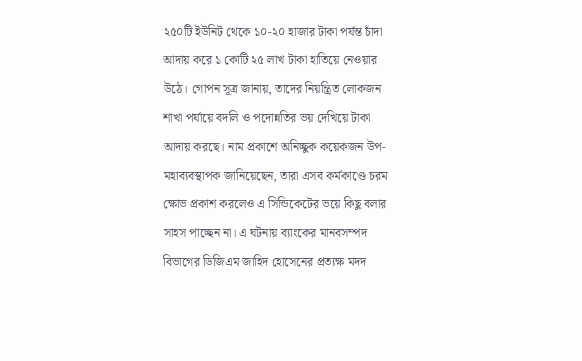২৫০টি ইউনিট থেকে ১০-২০ হাজার টাকা পর্যন্ত চাঁদা আদায় করে ১ কোটি ২৫ লাখ টাকা হাতিয়ে নেওয়ার উঠে। গোপন সূত্র জানায়, তাদের নিয়ন্ত্রিত লোকজন শাখা পর্যায়ে বদলি ও পদোন্নতির ভয় দেখিয়ে টাকা আদায় করছে। নাম প্রকাশে অনিচ্ছুক কয়েকজন উপ-মহাব্যবস্থাপক জানিয়েছেন, তারা এসব কর্মকাণ্ডে চরম ক্ষোভ প্রকাশ করলেও এ সিন্ডিকেটের ভয়ে কিছু বলার সাহস পাচ্ছেন না। এ ঘটনায় ব্যাংকের মানবসম্পদ বিভাগের ডিজিএম জাহিদ হোসেনের প্রত্যক্ষ মদদ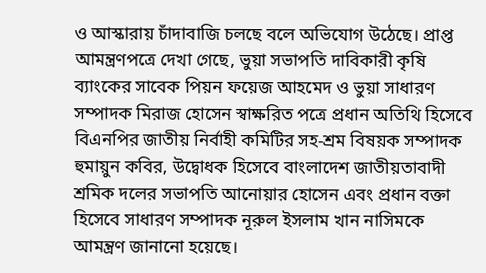ও আস্কারায় চাঁদাবাজি চলছে বলে অভিযোগ উঠেছে। প্রাপ্ত আমন্ত্রণপত্রে দেখা গেছে, ভুয়া সভাপতি দাবিকারী কৃষি ব্যাংকের সাবেক পিয়ন ফয়েজ আহমেদ ও ভুয়া সাধারণ সম্পাদক মিরাজ হোসেন স্বাক্ষরিত পত্রে প্রধান অতিথি হিসেবে বিএনপির জাতীয় নির্বাহী কমিটির সহ-শ্রম বিষয়ক সম্পাদক হুমায়ুন কবির, উদ্বোধক হিসেবে বাংলাদেশ জাতীয়তাবাদী শ্রমিক দলের সভাপতি আনোয়ার হোসেন এবং প্রধান বক্তা হিসেবে সাধারণ সম্পাদক নূরুল ইসলাম খান নাসিমকে আমন্ত্রণ জানানো হয়েছে।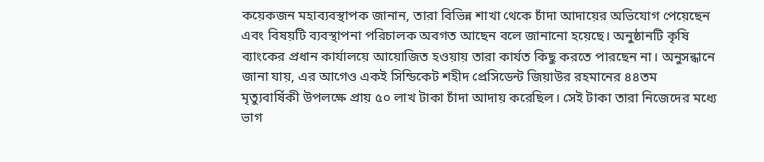কয়েকজন মহাব্যবস্থাপক জানান, তারা বিভিন্ন শাখা থেকে চাঁদা আদায়ের অভিযোগ পেয়েছেন এবং বিষয়টি ব্যবস্থাপনা পরিচালক অবগত আছেন বলে জানানো হয়েছে। অনুষ্ঠানটি কৃষি ব্যাংকের প্রধান কার্যালয়ে আয়োজিত হওয়ায় তারা কার্যত কিছু করতে পারছেন না। অনুসন্ধানে জানা যায়, এর আগেও একই সিন্ডিকেট শহীদ প্রেসিডেন্ট জিয়াউর রহমানের ৪৪তম মৃত্যুবার্ষিকী উপলক্ষে প্রায় ৫০ লাখ টাকা চাঁদা আদায় করেছিল। সেই টাকা তারা নিজেদের মধ্যে ভাগ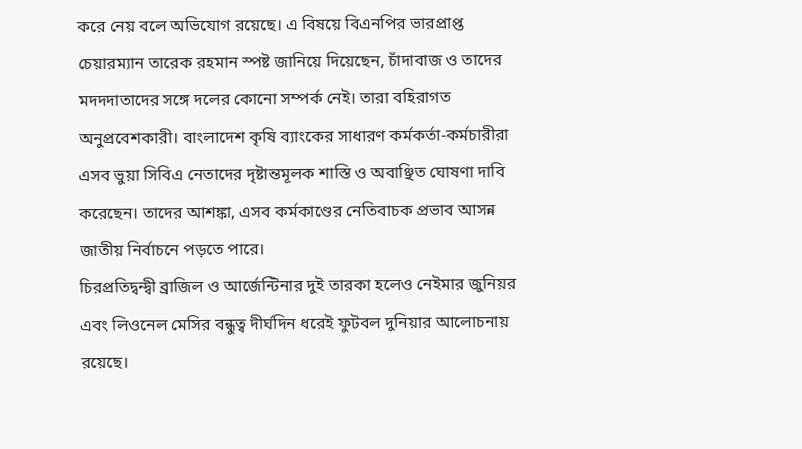করে নেয় বলে অভিযোগ রয়েছে। এ বিষয়ে বিএনপির ভারপ্রাপ্ত চেয়ারম্যান তারেক রহমান স্পষ্ট জানিয়ে দিয়েছেন, চাঁদাবাজ ও তাদের মদদদাতাদের সঙ্গে দলের কোনো সম্পর্ক নেই। তারা বহিরাগত অনুপ্রবেশকারী। বাংলাদেশ কৃষি ব্যাংকের সাধারণ কর্মকর্তা-কর্মচারীরা এসব ভুয়া সিবিএ নেতাদের দৃষ্টান্তমূলক শাস্তি ও অবাঞ্ছিত ঘোষণা দাবি করেছেন। তাদের আশঙ্কা, এসব কর্মকাণ্ডের নেতিবাচক প্রভাব আসন্ন জাতীয় নির্বাচনে পড়তে পারে।
চিরপ্রতিদ্বন্দ্বী ব্রাজিল ও আর্জেন্টিনার দুই তারকা হলেও নেইমার জুনিয়র এবং লিওনেল মেসির বন্ধুত্ব দীর্ঘদিন ধরেই ফুটবল দুনিয়ার আলোচনায় রয়েছে।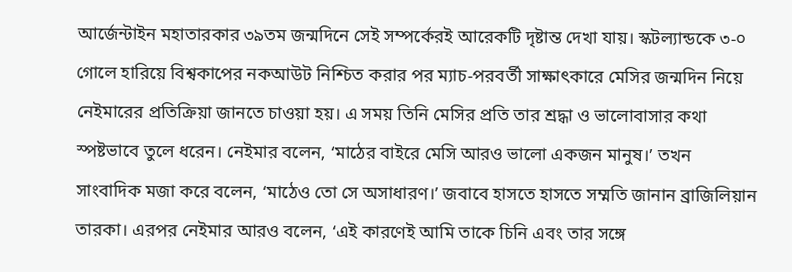আর্জেন্টাইন মহাতারকার ৩৯তম জন্মদিনে সেই সম্পর্কেরই আরেকটি দৃষ্টান্ত দেখা যায়। স্কটল্যান্ডকে ৩-০ গোলে হারিয়ে বিশ্বকাপের নকআউট নিশ্চিত করার পর ম্যাচ-পরবর্তী সাক্ষাৎকারে মেসির জন্মদিন নিয়ে নেইমারের প্রতিক্রিয়া জানতে চাওয়া হয়। এ সময় তিনি মেসির প্রতি তার শ্রদ্ধা ও ভালোবাসার কথা স্পষ্টভাবে তুলে ধরেন। নেইমার বলেন, ‘মাঠের বাইরে মেসি আরও ভালো একজন মানুষ।’ তখন সাংবাদিক মজা করে বলেন, ‘মাঠেও তো সে অসাধারণ।’ জবাবে হাসতে হাসতে সম্মতি জানান ব্রাজিলিয়ান তারকা। এরপর নেইমার আরও বলেন, ‘এই কারণেই আমি তাকে চিনি এবং তার সঙ্গে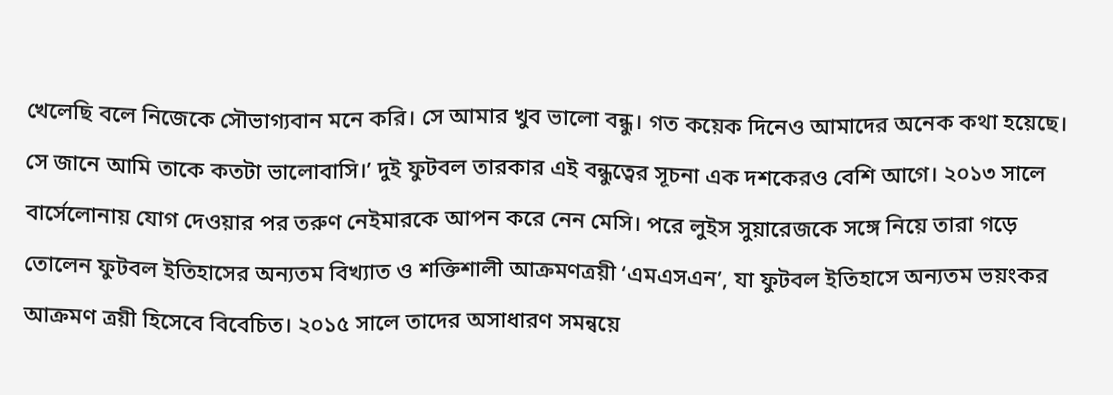খেলেছি বলে নিজেকে সৌভাগ্যবান মনে করি। সে আমার খুব ভালো বন্ধু। গত কয়েক দিনেও আমাদের অনেক কথা হয়েছে। সে জানে আমি তাকে কতটা ভালোবাসি।’ দুই ফুটবল তারকার এই বন্ধুত্বের সূচনা এক দশকেরও বেশি আগে। ২০১৩ সালে বার্সেলোনায় যোগ দেওয়ার পর তরুণ নেইমারকে আপন করে নেন মেসি। পরে লুইস সুয়ারেজকে সঙ্গে নিয়ে তারা গড়ে তোলেন ফুটবল ইতিহাসের অন্যতম বিখ্যাত ও শক্তিশালী আক্রমণত্রয়ী ‘এমএসএন’, যা ফুটবল ইতিহাসে অন্যতম ভয়ংকর আক্রমণ ত্রয়ী হিসেবে বিবেচিত। ২০১৫ সালে তাদের অসাধারণ সমন্বয়ে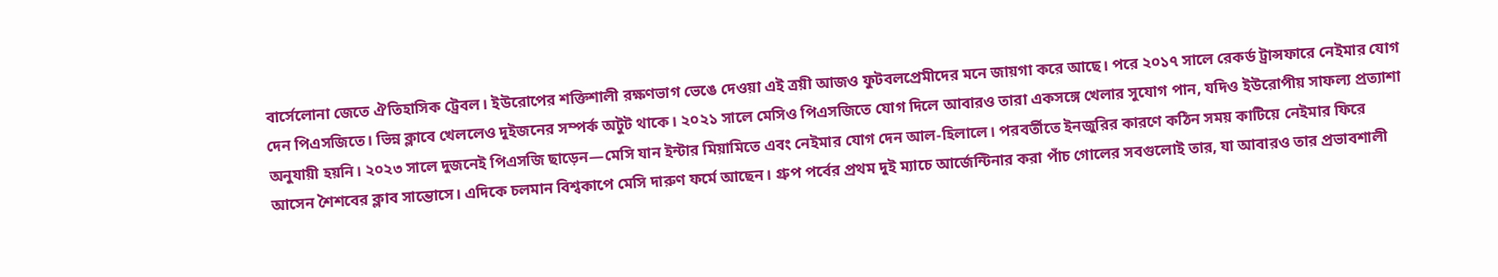বার্সেলোনা জেতে ঐতিহাসিক ট্রেবল। ইউরোপের শক্তিশালী রক্ষণভাগ ভেঙে দেওয়া এই ত্রয়ী আজও ফুটবলপ্রেমীদের মনে জায়গা করে আছে। পরে ২০১৭ সালে রেকর্ড ট্রান্সফারে নেইমার যোগ দেন পিএসজিতে। ভিন্ন ক্লাবে খেললেও দুইজনের সম্পর্ক অটুট থাকে। ২০২১ সালে মেসিও পিএসজিতে যোগ দিলে আবারও তারা একসঙ্গে খেলার সুযোগ পান, যদিও ইউরোপীয় সাফল্য প্রত্যাশা অনুযায়ী হয়নি। ২০২৩ সালে দুজনেই পিএসজি ছাড়েন—মেসি যান ইন্টার মিয়ামিতে এবং নেইমার যোগ দেন আল-হিলালে। পরবর্তীতে ইনজুরির কারণে কঠিন সময় কাটিয়ে নেইমার ফিরে আসেন শৈশবের ক্লাব সান্তোসে। এদিকে চলমান বিশ্বকাপে মেসি দারুণ ফর্মে আছেন। গ্রুপ পর্বের প্রথম দুই ম্যাচে আর্জেন্টিনার করা পাঁচ গোলের সবগুলোই তার, যা আবারও তার প্রভাবশালী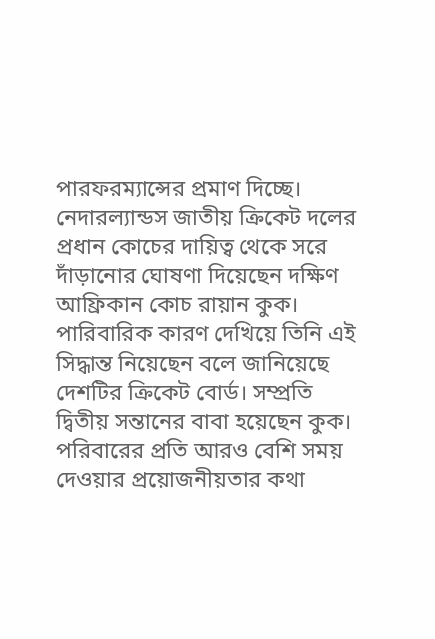পারফরম্যান্সের প্রমাণ দিচ্ছে।
নেদারল্যান্ডস জাতীয় ক্রিকেট দলের প্রধান কোচের দায়িত্ব থেকে সরে দাঁড়ানোর ঘোষণা দিয়েছেন দক্ষিণ আফ্রিকান কোচ রায়ান কুক। পারিবারিক কারণ দেখিয়ে তিনি এই সিদ্ধান্ত নিয়েছেন বলে জানিয়েছে দেশটির ক্রিকেট বোর্ড। সম্প্রতি দ্বিতীয় সন্তানের বাবা হয়েছেন কুক। পরিবারের প্রতি আরও বেশি সময় দেওয়ার প্রয়োজনীয়তার কথা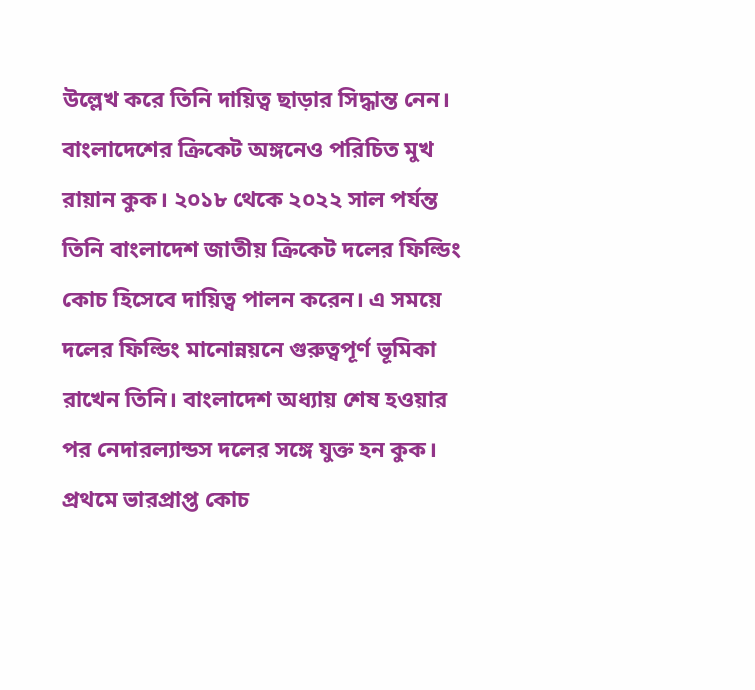উল্লেখ করে তিনি দায়িত্ব ছাড়ার সিদ্ধান্ত নেন। বাংলাদেশের ক্রিকেট অঙ্গনেও পরিচিত মুখ রায়ান কুক। ২০১৮ থেকে ২০২২ সাল পর্যন্ত তিনি বাংলাদেশ জাতীয় ক্রিকেট দলের ফিল্ডিং কোচ হিসেবে দায়িত্ব পালন করেন। এ সময়ে দলের ফিল্ডিং মানোন্নয়নে গুরুত্বপূর্ণ ভূমিকা রাখেন তিনি। বাংলাদেশ অধ্যায় শেষ হওয়ার পর নেদারল্যান্ডস দলের সঙ্গে যুক্ত হন কুক। প্রথমে ভারপ্রাপ্ত কোচ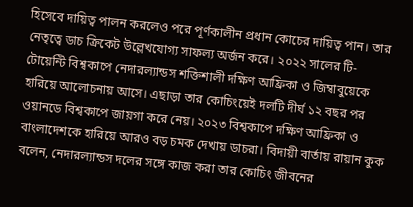হিসেবে দায়িত্ব পালন করলেও পরে পূর্ণকালীন প্রধান কোচের দায়িত্ব পান। তার নেতৃত্বে ডাচ ক্রিকেট উল্লেখযোগ্য সাফল্য অর্জন করে। ২০২২ সালের টি-টোয়েন্টি বিশ্বকাপে নেদারল্যান্ডস শক্তিশালী দক্ষিণ আফ্রিকা ও জিম্বাবুয়েকে হারিয়ে আলোচনায় আসে। এছাড়া তার কোচিংয়েই দলটি দীর্ঘ ১২ বছর পর ওয়ানডে বিশ্বকাপে জায়গা করে নেয়। ২০২৩ বিশ্বকাপে দক্ষিণ আফ্রিকা ও বাংলাদেশকে হারিয়ে আরও বড় চমক দেখায় ডাচরা। বিদায়ী বার্তায় রায়ান কুক বলেন, নেদারল্যান্ডস দলের সঙ্গে কাজ করা তার কোচিং জীবনের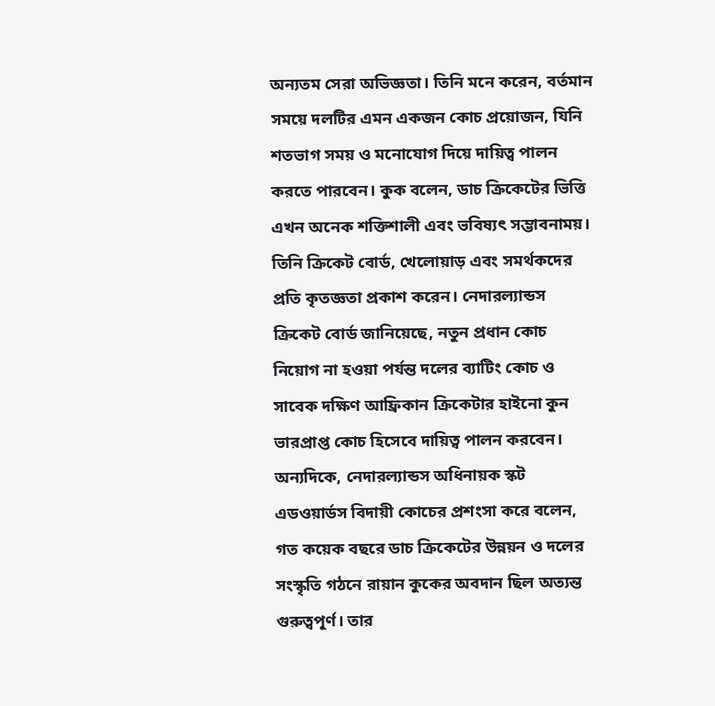অন্যতম সেরা অভিজ্ঞতা। তিনি মনে করেন, বর্তমান সময়ে দলটির এমন একজন কোচ প্রয়োজন, যিনি শতভাগ সময় ও মনোযোগ দিয়ে দায়িত্ব পালন করতে পারবেন। কুক বলেন, ডাচ ক্রিকেটের ভিত্তি এখন অনেক শক্তিশালী এবং ভবিষ্যৎ সম্ভাবনাময়। তিনি ক্রিকেট বোর্ড, খেলোয়াড় এবং সমর্থকদের প্রতি কৃতজ্ঞতা প্রকাশ করেন। নেদারল্যান্ডস ক্রিকেট বোর্ড জানিয়েছে, নতুন প্রধান কোচ নিয়োগ না হওয়া পর্যন্ত দলের ব্যাটিং কোচ ও সাবেক দক্ষিণ আফ্রিকান ক্রিকেটার হাইনো কুন ভারপ্রাপ্ত কোচ হিসেবে দায়িত্ব পালন করবেন। অন্যদিকে, নেদারল্যান্ডস অধিনায়ক স্কট এডওয়ার্ডস বিদায়ী কোচের প্রশংসা করে বলেন, গত কয়েক বছরে ডাচ ক্রিকেটের উন্নয়ন ও দলের সংস্কৃতি গঠনে রায়ান কুকের অবদান ছিল অত্যন্ত গুরুত্বপূর্ণ। তার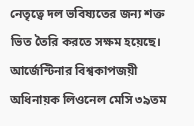নেতৃত্বে দল ভবিষ্যতের জন্য শক্ত ভিত তৈরি করতে সক্ষম হয়েছে।
আর্জেন্টিনার বিশ্বকাপজয়ী অধিনায়ক লিওনেল মেসি ৩৯তম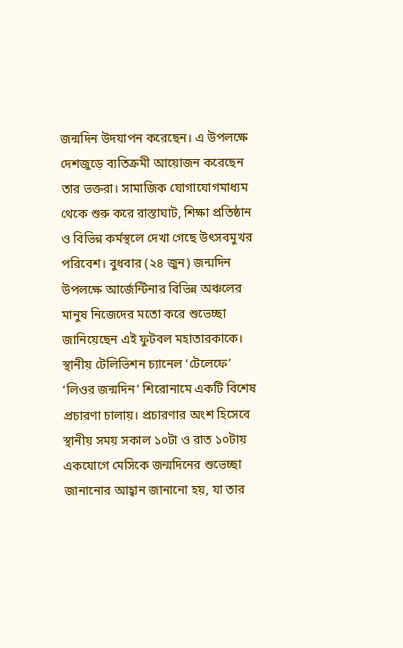জন্মদিন উদযাপন করেছেন। এ উপলক্ষে দেশজুড়ে ব্যতিক্রমী আয়োজন করেছেন তার ভক্তরা। সামাজিক যোগাযোগমাধ্যম থেকে শুরু করে রাস্তাঘাট, শিক্ষা প্রতিষ্ঠান ও বিভিন্ন কর্মস্থলে দেখা গেছে উৎসবমুখর পরিবেশ। বুধবার (২৪ জুন) জন্মদিন উপলক্ষে আর্জেন্টিনার বিভিন্ন অঞ্চলের মানুষ নিজেদের মতো করে শুভেচ্ছা জানিয়েছেন এই ফুটবল মহাতারকাকে। স্থানীয় টেলিভিশন চ্যানেল ‘টেলেফে’ ‘লিওর জন্মদিন’ শিরোনামে একটি বিশেষ প্রচারণা চালায়। প্রচারণার অংশ হিসেবে স্থানীয় সময় সকাল ১০টা ও রাত ১০টায় একযোগে মেসিকে জন্মদিনের শুভেচ্ছা জানানোর আহ্বান জানানো হয়, যা তার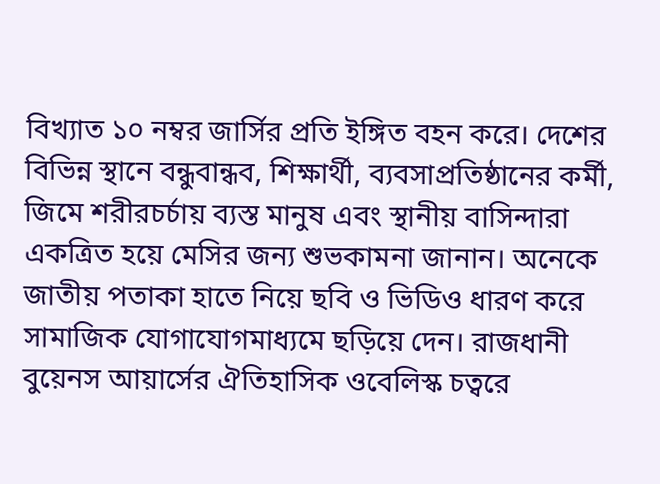বিখ্যাত ১০ নম্বর জার্সির প্রতি ইঙ্গিত বহন করে। দেশের বিভিন্ন স্থানে বন্ধুবান্ধব, শিক্ষার্থী, ব্যবসাপ্রতিষ্ঠানের কর্মী, জিমে শরীরচর্চায় ব্যস্ত মানুষ এবং স্থানীয় বাসিন্দারা একত্রিত হয়ে মেসির জন্য শুভকামনা জানান। অনেকে জাতীয় পতাকা হাতে নিয়ে ছবি ও ভিডিও ধারণ করে সামাজিক যোগাযোগমাধ্যমে ছড়িয়ে দেন। রাজধানী বুয়েনস আয়ার্সের ঐতিহাসিক ওবেলিস্ক চত্বরে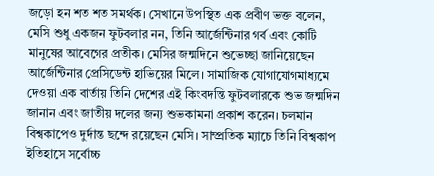জড়ো হন শত শত সমর্থক। সেখানে উপস্থিত এক প্রবীণ ভক্ত বলেন, মেসি শুধু একজন ফুটবলার নন, তিনি আর্জেন্টিনার গর্ব এবং কোটি মানুষের আবেগের প্রতীক। মেসির জন্মদিনে শুভেচ্ছা জানিয়েছেন আর্জেন্টিনার প্রেসিডেন্ট হাভিয়ের মিলে। সামাজিক যোগাযোগমাধ্যমে দেওয়া এক বার্তায় তিনি দেশের এই কিংবদন্তি ফুটবলারকে শুভ জন্মদিন জানান এবং জাতীয় দলের জন্য শুভকামনা প্রকাশ করেন। চলমান বিশ্বকাপেও দুর্দান্ত ছন্দে রয়েছেন মেসি। সাম্প্রতিক ম্যাচে তিনি বিশ্বকাপ ইতিহাসে সর্বোচ্চ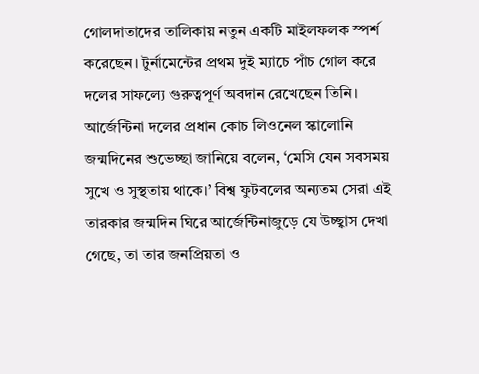গোলদাতাদের তালিকায় নতুন একটি মাইলফলক স্পর্শ করেছেন। টুর্নামেন্টের প্রথম দুই ম্যাচে পাঁচ গোল করে দলের সাফল্যে গুরুত্বপূর্ণ অবদান রেখেছেন তিনি। আর্জেন্টিনা দলের প্রধান কোচ লিওনেল স্কালোনি জন্মদিনের শুভেচ্ছা জানিয়ে বলেন, ‘মেসি যেন সবসময় সুখে ও সুস্থতায় থাকে।’ বিশ্ব ফুটবলের অন্যতম সেরা এই তারকার জন্মদিন ঘিরে আর্জেন্টিনাজুড়ে যে উচ্ছ্বাস দেখা গেছে, তা তার জনপ্রিয়তা ও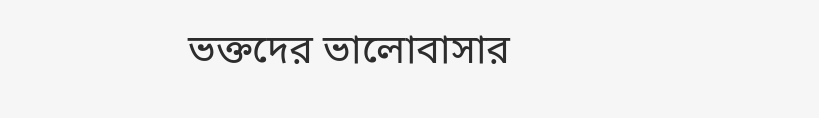ভক্তদের ভালোবাসার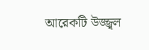আরেকটি উজ্জ্বল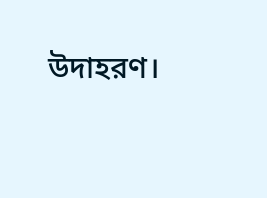উদাহরণ।